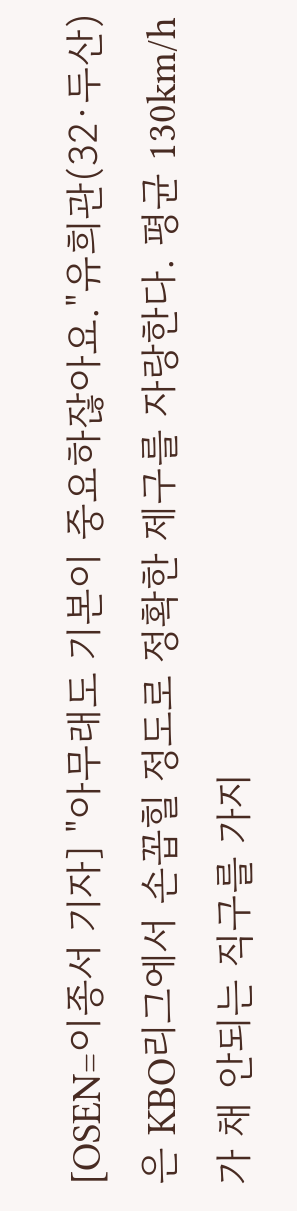[OSEN=이종서 기자] "아무래도 기본이 중요하잖아요."유희관(32·두산)은 KBO리그에서 손꼽힐 정도로 정확한 제구를 자랑한다. 평균 130km/h가 채 안되는 직구를 가지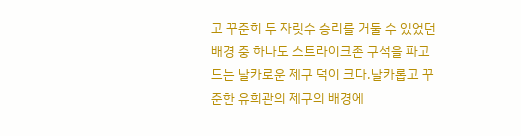고 꾸준히 두 자릿수 승리를 거둘 수 있었던 배경 중 하나도 스트라이크존 구석을 파고드는 날카로운 제구 덕이 크다.날카롭고 꾸준한 유희관의 제구의 배경에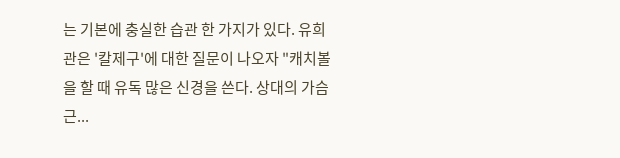는 기본에 충실한 습관 한 가지가 있다. 유희관은 '칼제구'에 대한 질문이 나오자 "캐치볼을 할 때 유독 많은 신경을 쓴다. 상대의 가슴 근...